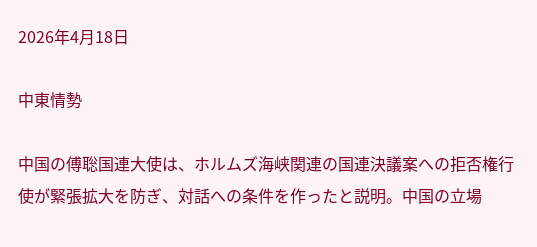2026年4月18日

中東情勢

中国の傅聡国連大使は、ホルムズ海峡関連の国連決議案への拒否権行使が緊張拡大を防ぎ、対話への条件を作ったと説明。中国の立場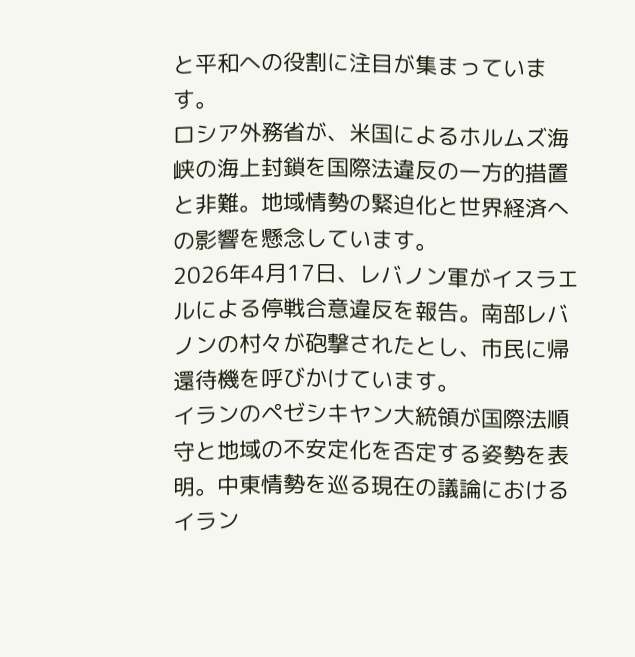と平和への役割に注目が集まっています。
ロシア外務省が、米国によるホルムズ海峡の海上封鎖を国際法違反の一方的措置と非難。地域情勢の緊迫化と世界経済への影響を懸念しています。
2026年4月17日、レバノン軍がイスラエルによる停戦合意違反を報告。南部レバノンの村々が砲撃されたとし、市民に帰還待機を呼びかけています。
イランのペゼシキヤン大統領が国際法順守と地域の不安定化を否定する姿勢を表明。中東情勢を巡る現在の議論におけるイラン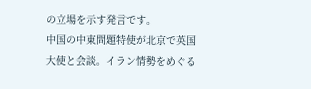の立場を示す発言です。
中国の中東問題特使が北京で英国大使と会談。イラン情勢をめぐる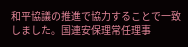和平協議の推進で協力することで一致しました。国連安保理常任理事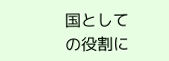国としての役割に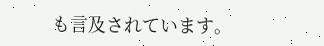も言及されています。